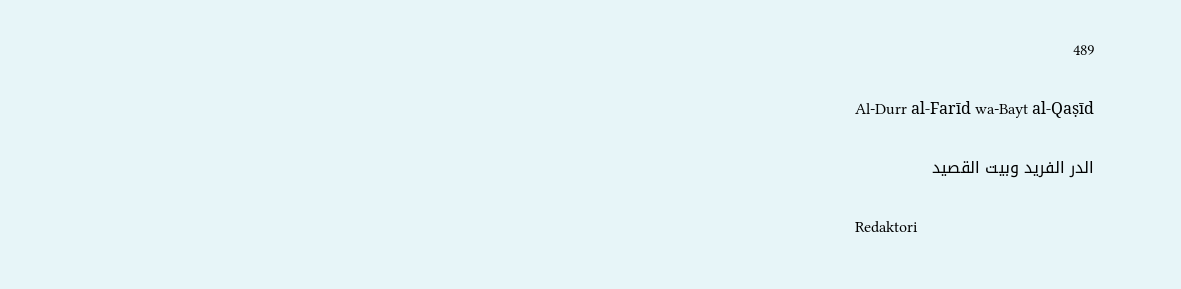489

Al-Durr al-Farīd wa-Bayt al-Qaṣīd

الدر الفريد وبيت القصيد

Redaktori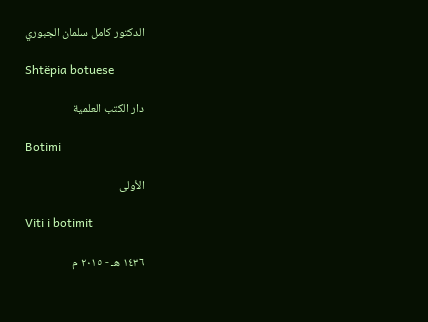الدكتور كامل سلمان الجبوري

Shtëpia botuese

دار الكتب العلمية

Botimi

الأولى

Viti i botimit

١٤٣٦ هـ - ٢٠١٥ م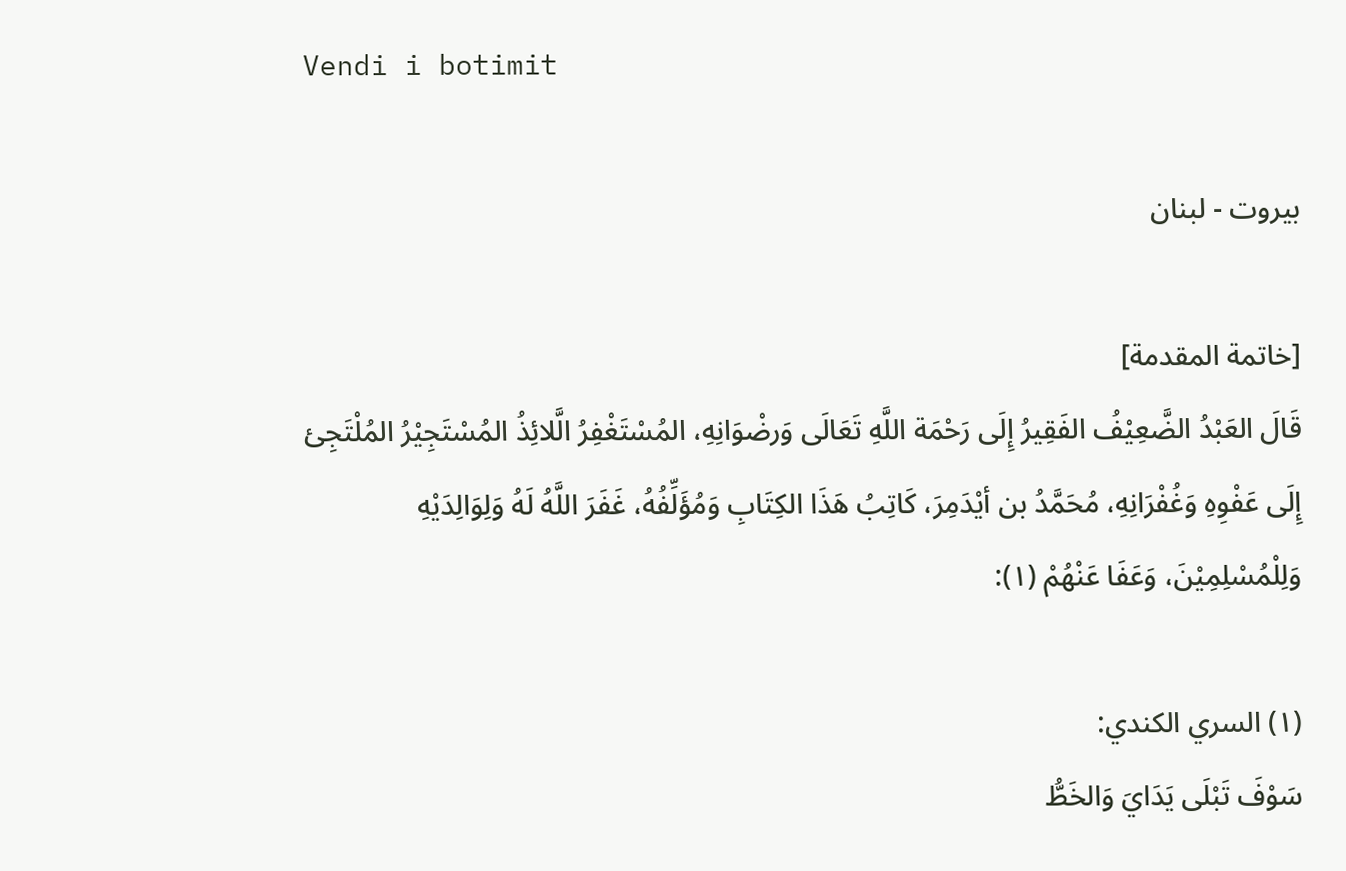Vendi i botimit

بيروت - لبنان

[خاتمة المقدمة]
قَالَ العَبْدُ الضَّعِيْفُ الفَقِيرُ إِلَى رَحْمَة اللَّهِ تَعَالَى وَرضْوَانِهِ، المُسْتَغْفِرُ الَّلائِذُ المُسْتَجِيْرُ المُلْتَجِئ إِلَى عَفْوِهِ وَغُفْرَانِهِ، مُحَمَّدُ بن أيْدَمِرَ، كَاتِبُ هَذَا الكِتَابِ وَمُؤَلِّفُهُ، غَفَرَ اللَّهُ لَهُ وَلِوَالِدَيْهِ وَلِلْمُسْلِمِيْنَ، وَعَفَا عَنْهُمْ (١):

(١) السري الكندي:
سَوْفَ تَبْلَى يَدَايَ وَالخَطُّ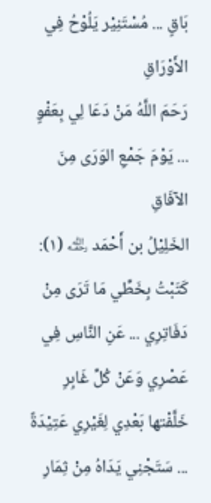بَاقٍ ... مُسْتَنِيْر يَلُوْحُ فِي الأَوْرَاقِ
رَحَمَ اللَّهُ مَنْ دَعَا لِي بِعَفْوٍ ... يَوْمَ جَمْعِ الوَرَى مِنَ الآفَاقِ
الخَلِيْلُ بن أَحْمَد ﵀ (١):
كَتَبْتُ بِخَطِّي مَا تَرَى مِنْ دَفَاتِرِي ... عَنِ النَّاسِ فِي عَصْرِي وَعَنْ كُلِّ غَابِرِ
خَلَّفْتها بَعْدِي لِغَيْرِي عَتِيْدَةً ... سَتَجْنِي يَدَاهُ مِنْ ثِمَارِ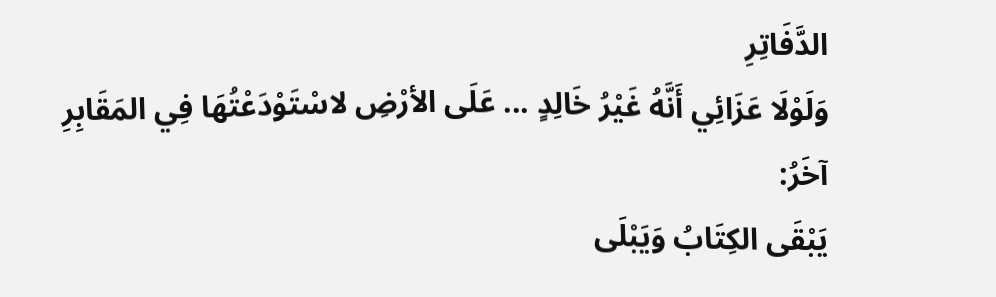الدَّفَاتِرِ
وَلَوْلَا عَزَائِي أَنَّهُ غَيْرُ خَالِدٍ ... عَلَى الأرْضِ لاسْتَوْدَعْتُهَا فِي المَقَابِرِ
آخَرُ:
يَبْقَى الكِتَابُ وَيَبْلَى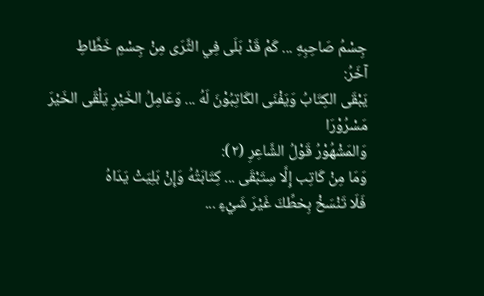جِسْمُ صَاحِبِهِ ... كَمْ قَدْ بَلَى فِي الثَّرَى مِنْ جِسْمِ خَطَّاطِ
آخَرُ:
يَبْقَى الكِتَابُ وَيَفْنَى الكَاتِبُوْنَ لَهُ ... وَعَامِلُ الخَيْرِ يَلْقَى الخَيْرَ مَسْرُوْرَا
وَالمَشْهُوْرُ قَوْلُ الشَّاعِرِ (٢):
وَمَا مِنْ كَاتِب إِلَّا سِتَبْقَى ... كِتَابَتُهُ وَإِنْ بَلِيَتْ يَدَاهُ
فَلَا تَنْسَخْ بِخطِّكَ غَيْرَ شَيْءٍ ...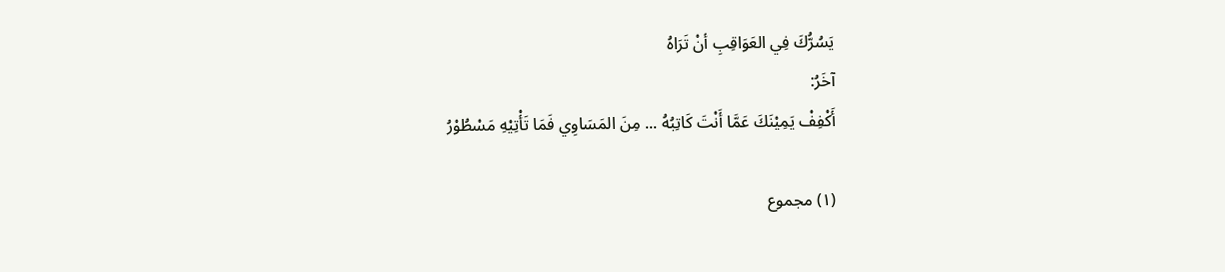يَسُرُّكَ فِي العَوَاقِبِ أنْ تَرَاهُ
آخَرُ:
أَكْفِفْ يَمِيْنَكَ عَمَّا أَنْتَ كَاتِبُهُ ... مِنَ المَسَاوِي فَمَا تَأْتِيْهِ مَسْطُوْرُ

(١) مجموع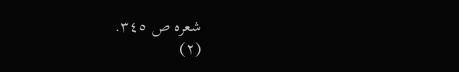شعره ص ٣٤٥.
(٢)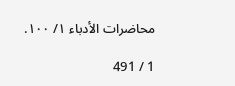محاضرات الأدباء ١/ ١٠٠.

1 / 491